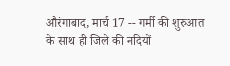औरंगाबाद, मार्च 17 -- गर्मी की शुरुआत के साथ ही जिले की नदियों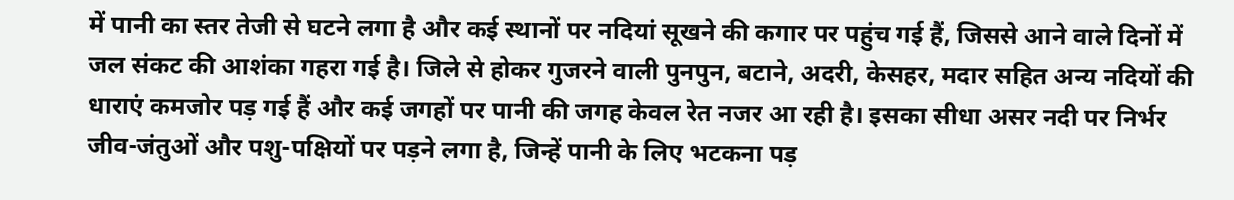में पानी का स्तर तेजी से घटने लगा है और कई स्थानों पर नदियां सूखने की कगार पर पहुंच गई हैं, जिससे आने वाले दिनों में जल संकट की आशंका गहरा गई है। जिले से होकर गुजरने वाली पुनपुन, बटाने, अदरी, केसहर, मदार सहित अन्य नदियों की धाराएं कमजोर पड़ गई हैं और कई जगहों पर पानी की जगह केवल रेत नजर आ रही है। इसका सीधा असर नदी पर निर्भर जीव-जंतुओं और पशु-पक्षियों पर पड़ने लगा है, जिन्हें पानी के लिए भटकना पड़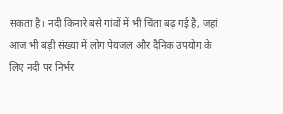सकता है। नदी किनारे बसे गांवों में भी चिंता बढ़ गई है, जहां आज भी बड़ी संख्या में लोग पेयजल और दैनिक उपयोग के लिए नदी पर निर्भर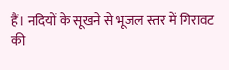हैं। नदियों के सूखने से भूजल स्तर में गिरावट की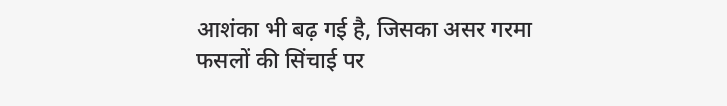आशंका भी बढ़ गई है, जिसका असर गरमा फसलों की सिंचाई पर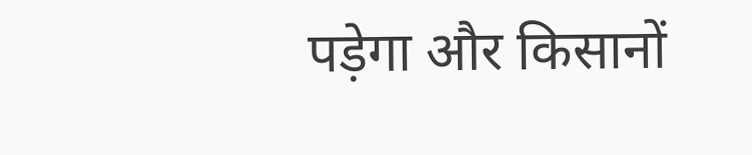पड़ेगा और किसानों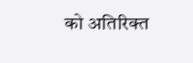को अतिरिक्त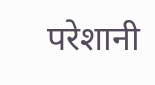परेशानी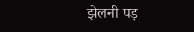झेलनी पड़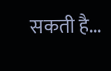सकती है...